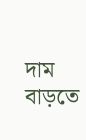দাম বাড়তে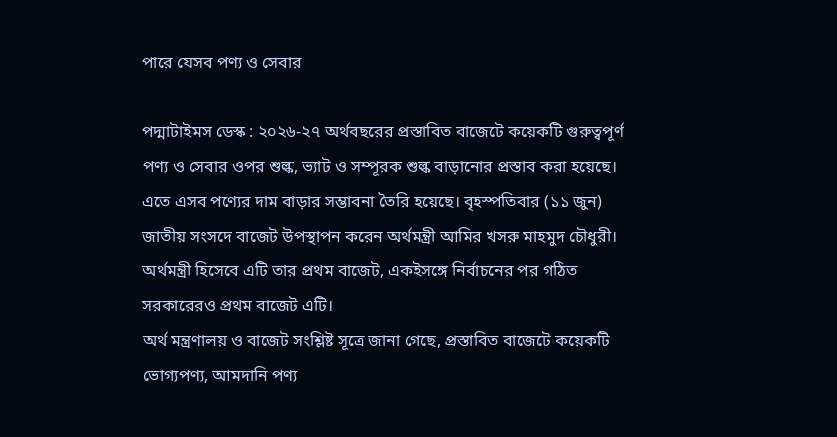পারে যেসব পণ্য ও সেবার

পদ্মাটাইমস ডেস্ক : ২০২৬-২৭ অর্থবছরের প্রস্তাবিত বাজেটে কয়েকটি গুরুত্বপূর্ণ পণ্য ও সেবার ওপর শুল্ক, ভ্যাট ও সম্পূরক শুল্ক বাড়ানোর প্রস্তাব করা হয়েছে। এতে এসব পণ্যের দাম বাড়ার সম্ভাবনা তৈরি হয়েছে। বৃহস্পতিবার (১১ জুন) জাতীয় সংসদে বাজেট উপস্থাপন করেন অর্থমন্ত্রী আমির খসরু মাহমুদ চৌধুরী।
অর্থমন্ত্রী হিসেবে এটি তার প্রথম বাজেট, একইসঙ্গে নির্বাচনের পর গঠিত সরকারেরও প্রথম বাজেট এটি।
অর্থ মন্ত্রণালয় ও বাজেট সংশ্লিষ্ট সূত্রে জানা গেছে, প্রস্তাবিত বাজেটে কয়েকটি ভোগ্যপণ্য, আমদানি পণ্য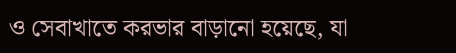ও সেবাখাতে করভার বাড়ানো হয়েছে, যা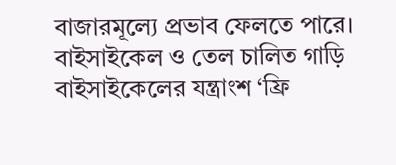বাজারমূল্যে প্রভাব ফেলতে পারে।
বাইসাইকেল ও তেল চালিত গাড়ি
বাইসাইকেলের যন্ত্রাংশ ‘ফ্রি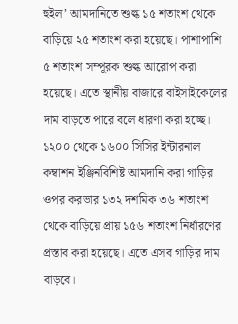হুইল’ আমদানিতে শুল্ক ১৫ শতাংশ থেকে বাড়িয়ে ২৫ শতাংশ করা হয়েছে। পাশাপাশি ৫ শতাংশ সম্পূরক শুল্ক আরোপ করা হয়েছে। এতে স্থানীয় বাজারে বাইসাইকেলের দাম বাড়তে পারে বলে ধারণা করা হচ্ছে।
১২০০ থেকে ১৬০০ সিসির ইন্টারনাল কম্বাশন ইঞ্জিনবিশিষ্ট আমদানি করা গাড়ির ওপর করভার ১৩২ দশমিক ৩৬ শতাংশ থেকে বাড়িয়ে প্রায় ১৫৬ শতাংশ নির্ধারণের প্রস্তাব করা হয়েছে। এতে এসব গাড়ির দাম বাড়বে।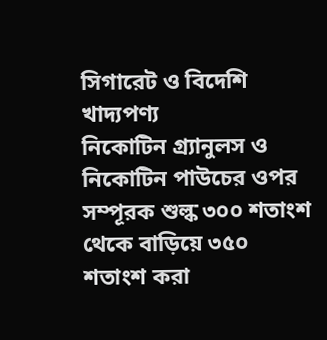সিগারেট ও বিদেশি খাদ্যপণ্য
নিকোটিন গ্র্যানুলস ও নিকোটিন পাউচের ওপর সম্পূরক শুল্ক ৩০০ শতাংশ থেকে বাড়িয়ে ৩৫০ শতাংশ করা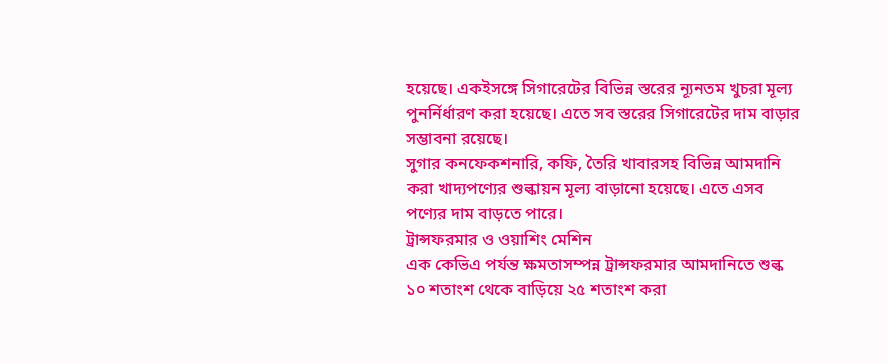হয়েছে। একইসঙ্গে সিগারেটের বিভিন্ন স্তরের ন্যূনতম খুচরা মূল্য পুনর্নির্ধারণ করা হয়েছে। এতে সব স্তরের সিগারেটের দাম বাড়ার সম্ভাবনা রয়েছে।
সুগার কনফেকশনারি, কফি, তৈরি খাবারসহ বিভিন্ন আমদানি করা খাদ্যপণ্যের শুল্কায়ন মূল্য বাড়ানো হয়েছে। এতে এসব পণ্যের দাম বাড়তে পারে।
ট্রান্সফরমার ও ওয়াশিং মেশিন
এক কেভিএ পর্যন্ত ক্ষমতাসম্পন্ন ট্রান্সফরমার আমদানিতে শুল্ক ১০ শতাংশ থেকে বাড়িয়ে ২৫ শতাংশ করা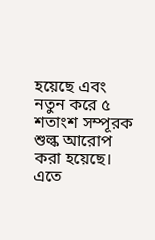হয়েছে এবং নতুন করে ৫ শতাংশ সম্পূরক শুল্ক আরোপ করা হয়েছে। এতে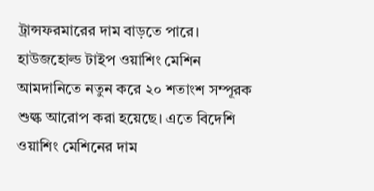ট্রান্সফরমারের দাম বাড়তে পারে।
হাউজহোল্ড টাইপ ওয়াশিং মেশিন আমদানিতে নতুন করে ২০ শতাংশ সম্পূরক শুল্ক আরোপ করা হয়েছে। এতে বিদেশি ওয়াশিং মেশিনের দাম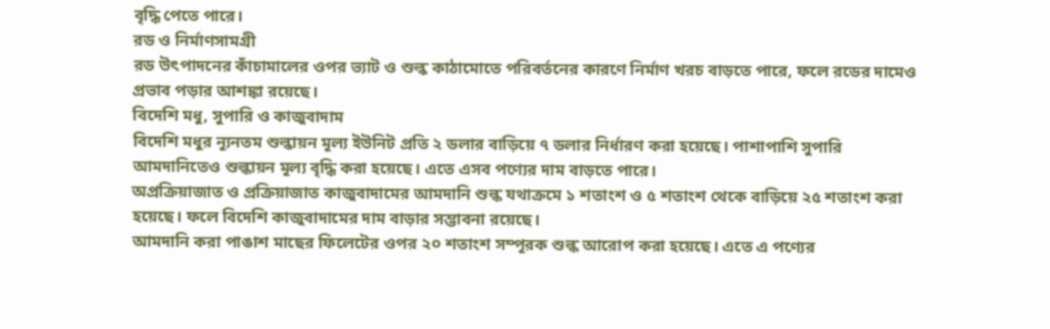বৃদ্ধি পেতে পারে।
রড ও নির্মাণসামগ্রী
রড উৎপাদনের কাঁচামালের ওপর ভ্যাট ও শুল্ক কাঠামোতে পরিবর্তনের কারণে নির্মাণ খরচ বাড়তে পারে, ফলে রডের দামেও প্রভাব পড়ার আশঙ্কা রয়েছে।
বিদেশি মধু, সুপারি ও কাজুবাদাম
বিদেশি মধুর ন্যূনতম শুল্কায়ন মূল্য ইউনিট প্রতি ২ ডলার বাড়িয়ে ৭ ডলার নির্ধারণ করা হয়েছে। পাশাপাশি সুপারি আমদানিতেও শুল্কায়ন মূল্য বৃদ্ধি করা হয়েছে। এতে এসব পণ্যের দাম বাড়তে পারে।
অপ্রক্রিয়াজাত ও প্রক্রিয়াজাত কাজুবাদামের আমদানি শুল্ক যথাক্রমে ১ শতাংশ ও ৫ শতাংশ থেকে বাড়িয়ে ২৫ শতাংশ করা হয়েছে। ফলে বিদেশি কাজুবাদামের দাম বাড়ার সম্ভাবনা রয়েছে।
আমদানি করা পাঙাশ মাছের ফিলেটের ওপর ২০ শতাংশ সম্পূরক শুল্ক আরোপ করা হয়েছে। এতে এ পণ্যের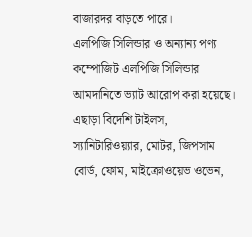বাজারদর বাড়তে পারে।
এলপিজি সিলিন্ডার ও অন্যান্য পণ্য
কম্পোজিট এলপিজি সিলিন্ডার আমদানিতে ভ্যাট আরোপ করা হয়েছে। এছাড়া বিদেশি টাইলস, স্যানিটারিওয়্যার, মোটর, জিপসাম বোর্ড, ফোম, মাইক্রোওয়েভ ওভেন,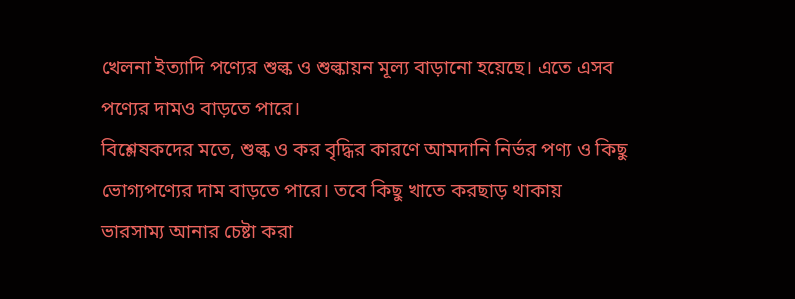খেলনা ইত্যাদি পণ্যের শুল্ক ও শুল্কায়ন মূল্য বাড়ানো হয়েছে। এতে এসব পণ্যের দামও বাড়তে পারে।
বিশ্লেষকদের মতে, শুল্ক ও কর বৃদ্ধির কারণে আমদানি নির্ভর পণ্য ও কিছু ভোগ্যপণ্যের দাম বাড়তে পারে। তবে কিছু খাতে করছাড় থাকায় ভারসাম্য আনার চেষ্টা করা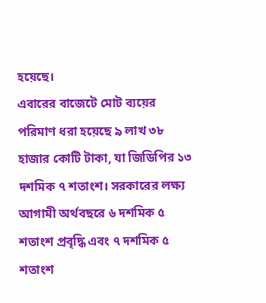হয়েছে।
এবারের বাজেটে মোট ব্যয়ের পরিমাণ ধরা হয়েছে ৯ লাখ ৩৮ হাজার কোটি টাকা, যা জিডিপির ১৩ দশমিক ৭ শতাংশ। সরকারের লক্ষ্য আগামী অর্থবছরে ৬ দশমিক ৫ শতাংশ প্রবৃদ্ধি এবং ৭ দশমিক ৫ শতাংশ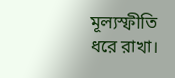মূল্যস্ফীতি ধরে রাখা।